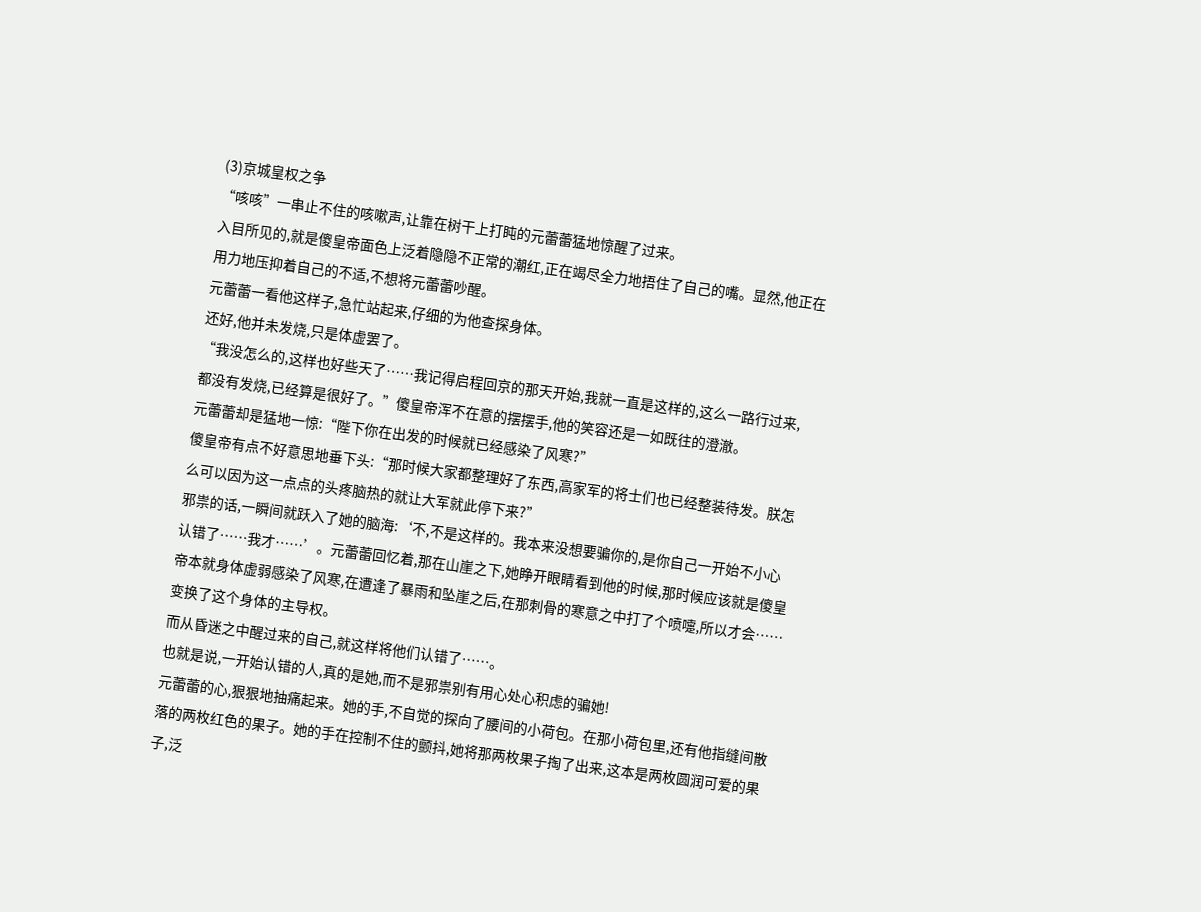(3)京城皇权之争
“咳咳”一串止不住的咳嗽声,让靠在树干上打盹的元蕾蕾猛地惊醒了过来。
入目所见的,就是傻皇帝面色上泛着隐隐不正常的潮红,正在竭尽全力地捂住了自己的嘴。显然,他正在用力地压抑着自己的不适,不想将元蕾蕾吵醒。
元蕾蕾一看他这样子,急忙站起来,仔细的为他查探身体。
还好,他并未发烧,只是体虚罢了。
“我没怎么的,这样也好些天了……我记得启程回京的那天开始,我就一直是这样的,这么一路行过来,都没有发烧,已经算是很好了。”傻皇帝浑不在意的摆摆手,他的笑容还是一如既往的澄澈。
元蕾蕾却是猛地一惊:“陛下你在出发的时候就已经感染了风寒?”
傻皇帝有点不好意思地垂下头:“那时候大家都整理好了东西,高家军的将士们也已经整装待发。朕怎么可以因为这一点点的头疼脑热的就让大军就此停下来?”
邪祟的话,一瞬间就跃入了她的脑海:‘不,不是这样的。我本来没想要骗你的,是你自己一开始不小心认错了……我才……’。元蕾蕾回忆着,那在山崖之下,她睁开眼睛看到他的时候,那时候应该就是傻皇帝本就身体虚弱感染了风寒,在遭逢了暴雨和坠崖之后,在那刺骨的寒意之中打了个喷嚏,所以才会……变换了这个身体的主导权。
而从昏迷之中醒过来的自己,就这样将他们认错了……。
也就是说,一开始认错的人,真的是她,而不是邪祟别有用心处心积虑的骗她!
元蕾蕾的心,狠狠地抽痛起来。她的手,不自觉的探向了腰间的小荷包。在那小荷包里,还有他指缝间散落的两枚红色的果子。她的手在控制不住的颤抖,她将那两枚果子掏了出来,这本是两枚圆润可爱的果子,泛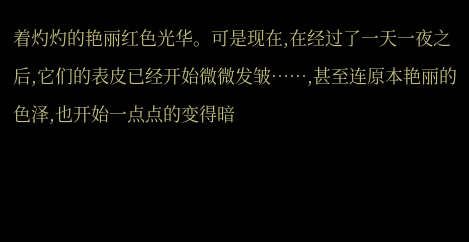着灼灼的艳丽红色光华。可是现在,在经过了一天一夜之后,它们的表皮已经开始微微发皱……,甚至连原本艳丽的色泽,也开始一点点的变得暗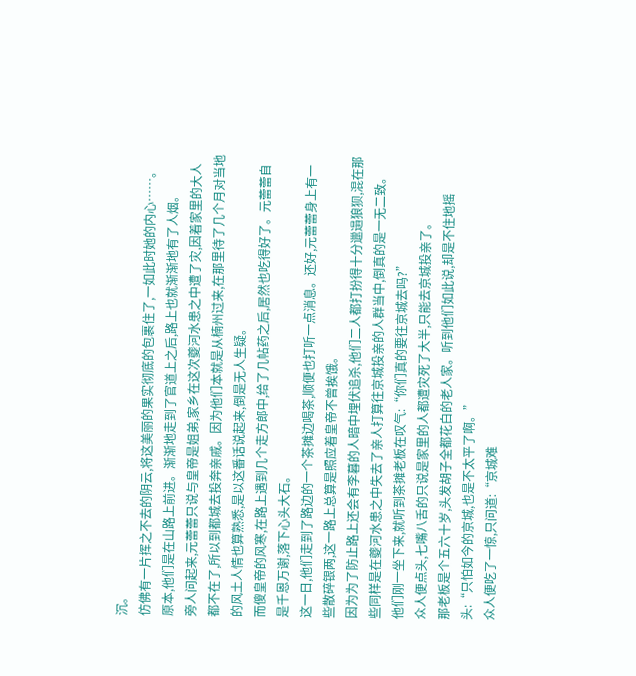沉。
仿佛有一片挥之不去的阴云,将这美丽的果实彻底的包裹住了,一如此时她的内心……。
原本,他们是在山路上前进。渐渐地走到了官道上之后,路上也就渐渐地有了人烟。
旁人问起来,元蕾蕾只说与皇帝是姐弟,家乡在这次夔河水患之中遭了灾,因着家里的大人都不在了,所以到都城去投奔亲戚。因为他们本就是从楠州过来,在那里待了几个月对当地的风土人情也算熟悉,是以这番话说起来,倒是无人生疑。
而傻皇帝的风寒,在路上遇到几个走方郎中,给了几帖药之后,居然也吃得好了。元蕾蕾自是千恩万谢,落下心头大石。
这一日,他们走到了路边的一个茶摊边喝茶,顺便也打听一点消息。还好,元蕾蕾身上有一些散碎银两,这一路上总算是照应着皇帝不曾挨饿。
因为为了防止路上还会有李暮的人暗中埋伏追杀,他们二人都打扮得十分邋遢狼狈,混在那些同样是在夔河水患之中失去了亲人打算往京城投亲的人群当中,倒真的是一无二致。
他们刚一坐下来,就听到茶摊老板在叹气:“你们真的要往京城去吗?”
众人便点头,七嘴八舌的只说是家里的人都遭灾死了大半,只能去京城投亲了。
那老板是个五六十岁,头发胡子全都花白的老人家。听到他们如此说,却是不住地摇头:“只怕如今的京城,也是不太平了啊。”
众人便吃了一惊,只问道:“京城难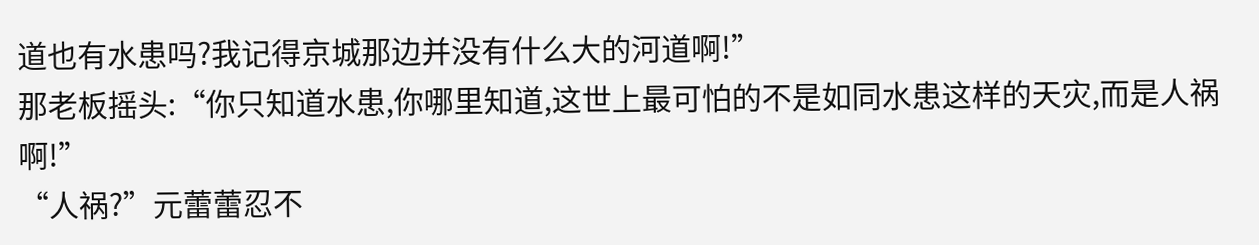道也有水患吗?我记得京城那边并没有什么大的河道啊!”
那老板摇头:“你只知道水患,你哪里知道,这世上最可怕的不是如同水患这样的天灾,而是人祸啊!”
“人祸?”元蕾蕾忍不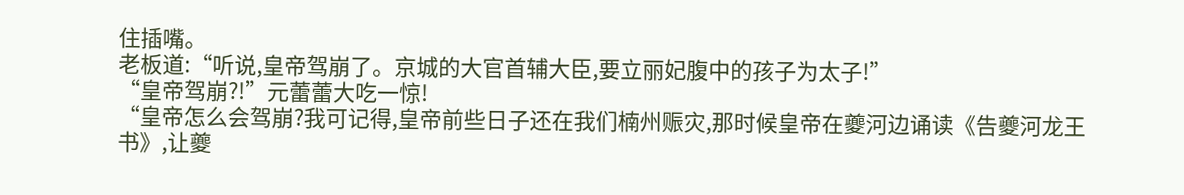住插嘴。
老板道:“听说,皇帝驾崩了。京城的大官首辅大臣,要立丽妃腹中的孩子为太子!”
“皇帝驾崩?!”元蕾蕾大吃一惊!
“皇帝怎么会驾崩?我可记得,皇帝前些日子还在我们楠州赈灾,那时候皇帝在夔河边诵读《告夔河龙王书》,让夔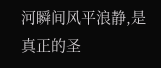河瞬间风平浪静,是真正的圣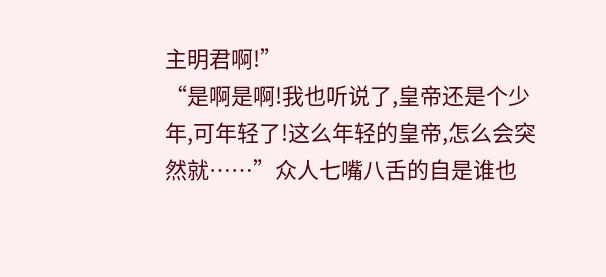主明君啊!”
“是啊是啊!我也听说了,皇帝还是个少年,可年轻了!这么年轻的皇帝,怎么会突然就……”众人七嘴八舌的自是谁也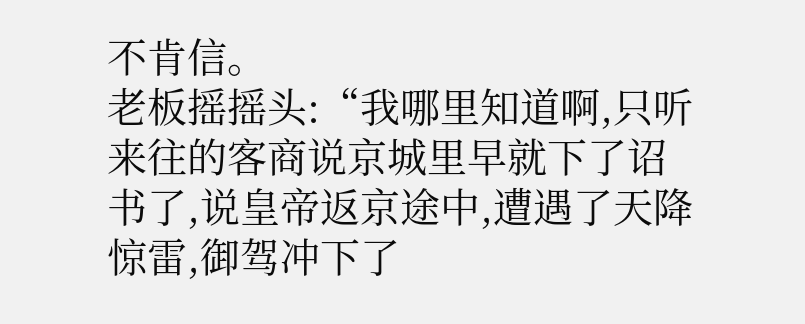不肯信。
老板摇摇头:“我哪里知道啊,只听来往的客商说京城里早就下了诏书了,说皇帝返京途中,遭遇了天降惊雷,御驾冲下了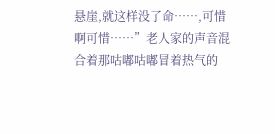悬崖,就这样没了命……,可惜啊可惜……”老人家的声音混合着那咕嘟咕嘟冒着热气的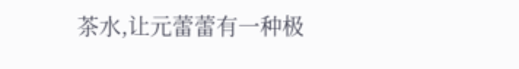茶水,让元蕾蕾有一种极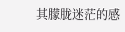其朦胧迷茫的感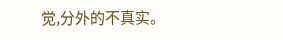觉,分外的不真实。